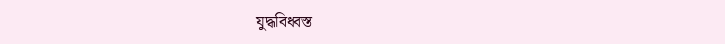যুদ্ধবিধ্বস্ত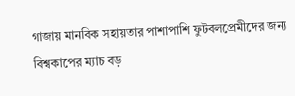গাজায় মানবিক সহায়তার পাশাপাশি ফুটবলপ্রেমীদের জন্য বিশ্বকাপের ম্যাচ বড়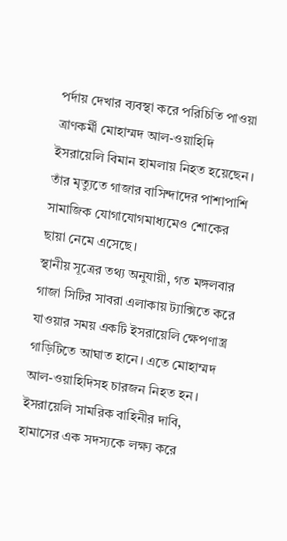পর্দায় দেখার ব্যবস্থা করে পরিচিতি পাওয়া ত্রাণকর্মী মোহাম্মদ আল-ওয়াহিদি ইসরায়েলি বিমান হামলায় নিহত হয়েছেন। তাঁর মৃত্যুতে গাজার বাসিন্দাদের পাশাপাশি সামাজিক যোগাযোগমাধ্যমেও শোকের ছায়া নেমে এসেছে।
স্থানীয় সূত্রের তথ্য অনুযায়ী, গত মঙ্গলবার গাজা সিটির সাবরা এলাকায় ট্যাক্সিতে করে যাওয়ার সময় একটি ইসরায়েলি ক্ষেপণাস্ত্র গাড়িটিতে আঘাত হানে। এতে মোহাম্মদ আল-ওয়াহিদিসহ চারজন নিহত হন।
ইসরায়েলি সামরিক বাহিনীর দাবি, হামাসের এক সদস্যকে লক্ষ্য করে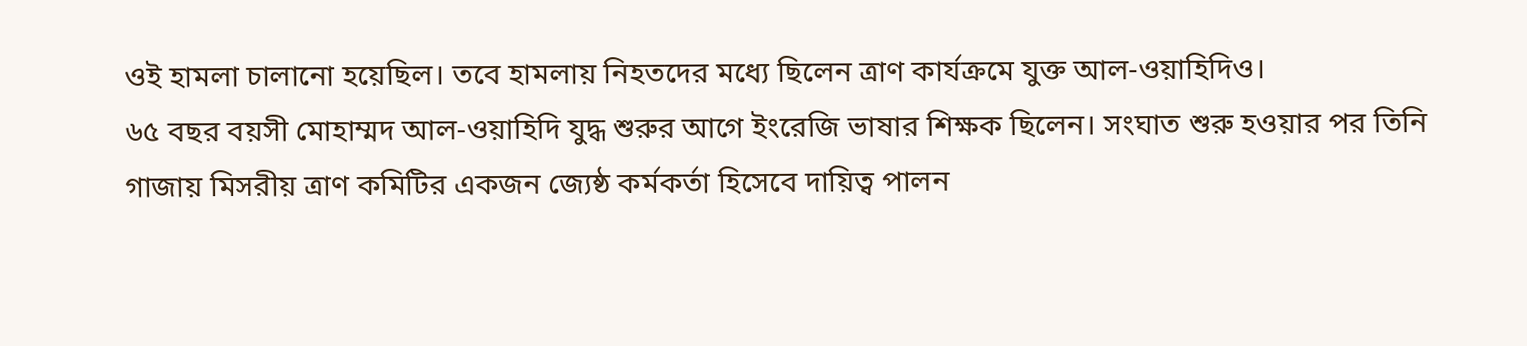ওই হামলা চালানো হয়েছিল। তবে হামলায় নিহতদের মধ্যে ছিলেন ত্রাণ কার্যক্রমে যুক্ত আল-ওয়াহিদিও।
৬৫ বছর বয়সী মোহাম্মদ আল-ওয়াহিদি যুদ্ধ শুরুর আগে ইংরেজি ভাষার শিক্ষক ছিলেন। সংঘাত শুরু হওয়ার পর তিনি গাজায় মিসরীয় ত্রাণ কমিটির একজন জ্যেষ্ঠ কর্মকর্তা হিসেবে দায়িত্ব পালন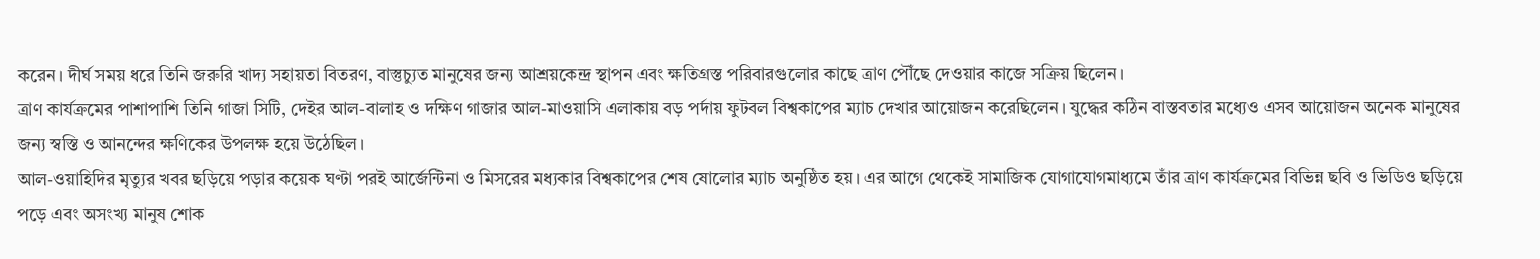করেন। দীর্ঘ সময় ধরে তিনি জরুরি খাদ্য সহায়তা বিতরণ, বাস্তুচ্যুত মানুষের জন্য আশ্রয়কেন্দ্র স্থাপন এবং ক্ষতিগ্রস্ত পরিবারগুলোর কাছে ত্রাণ পৌঁছে দেওয়ার কাজে সক্রিয় ছিলেন।
ত্রাণ কার্যক্রমের পাশাপাশি তিনি গাজা সিটি, দেইর আল-বালাহ ও দক্ষিণ গাজার আল-মাওয়াসি এলাকায় বড় পর্দায় ফুটবল বিশ্বকাপের ম্যাচ দেখার আয়োজন করেছিলেন। যুদ্ধের কঠিন বাস্তবতার মধ্যেও এসব আয়োজন অনেক মানুষের জন্য স্বস্তি ও আনন্দের ক্ষণিকের উপলক্ষ হয়ে উঠেছিল।
আল-ওয়াহিদির মৃত্যুর খবর ছড়িয়ে পড়ার কয়েক ঘণ্টা পরই আর্জেন্টিনা ও মিসরের মধ্যকার বিশ্বকাপের শেষ ষোলোর ম্যাচ অনুষ্ঠিত হয়। এর আগে থেকেই সামাজিক যোগাযোগমাধ্যমে তাঁর ত্রাণ কার্যক্রমের বিভিন্ন ছবি ও ভিডিও ছড়িয়ে পড়ে এবং অসংখ্য মানুষ শোক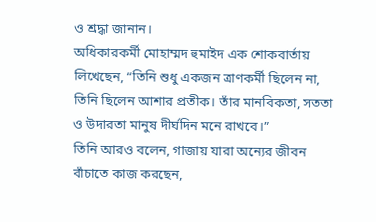ও শ্রদ্ধা জানান।
অধিকারকর্মী মোহাম্মদ হুমাইদ এক শোকবার্তায় লিখেছেন, “তিনি শুধু একজন ত্রাণকর্মী ছিলেন না, তিনি ছিলেন আশার প্রতীক। তাঁর মানবিকতা, সততা ও উদারতা মানুষ দীর্ঘদিন মনে রাখবে।”
তিনি আরও বলেন, গাজায় যারা অন্যের জীবন বাঁচাতে কাজ করছেন,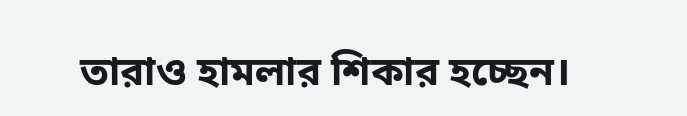তারাও হামলার শিকার হচ্ছেন।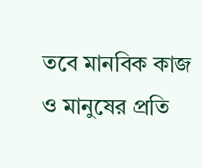তবে মানবিক কাজ ও মানুষের প্রতি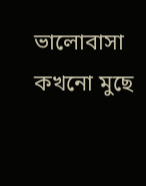ভালোবাসা কখনো মুছে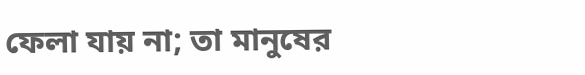ফেলা যায় না; তা মানুষের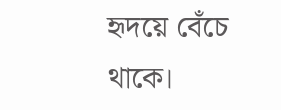হৃদয়ে বেঁচে থাকে।